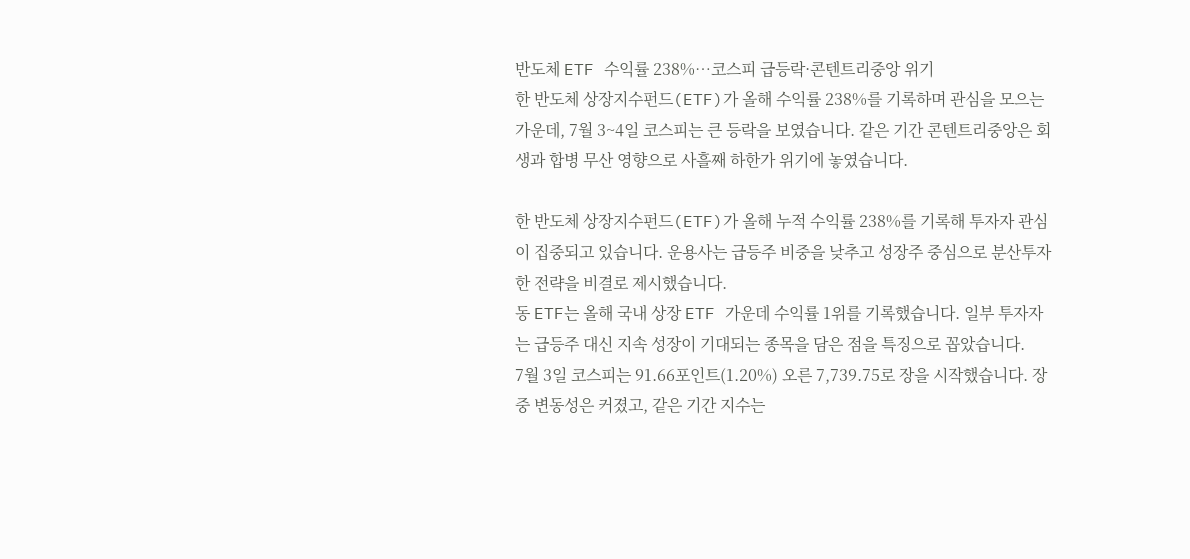반도체 ETF 수익률 238%…코스피 급등락·콘텐트리중앙 위기
한 반도체 상장지수펀드(ETF)가 올해 수익률 238%를 기록하며 관심을 모으는 가운데, 7월 3~4일 코스피는 큰 등락을 보였습니다. 같은 기간 콘텐트리중앙은 회생과 합병 무산 영향으로 사흘째 하한가 위기에 놓였습니다.

한 반도체 상장지수펀드(ETF)가 올해 누적 수익률 238%를 기록해 투자자 관심이 집중되고 있습니다. 운용사는 급등주 비중을 낮추고 성장주 중심으로 분산투자한 전략을 비결로 제시했습니다.
동 ETF는 올해 국내 상장 ETF 가운데 수익률 1위를 기록했습니다. 일부 투자자는 급등주 대신 지속 성장이 기대되는 종목을 담은 점을 특징으로 꼽았습니다.
7월 3일 코스피는 91.66포인트(1.20%) 오른 7,739.75로 장을 시작했습니다. 장중 변동성은 커졌고, 같은 기간 지수는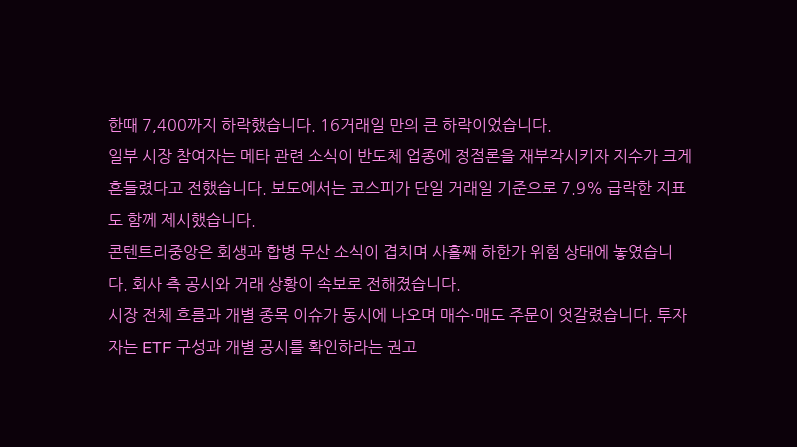한때 7,400까지 하락했습니다. 16거래일 만의 큰 하락이었습니다.
일부 시장 참여자는 메타 관련 소식이 반도체 업종에 정점론을 재부각시키자 지수가 크게 흔들렸다고 전했습니다. 보도에서는 코스피가 단일 거래일 기준으로 7.9% 급락한 지표도 함께 제시했습니다.
콘텐트리중앙은 회생과 합병 무산 소식이 겹치며 사흘째 하한가 위험 상태에 놓였습니다. 회사 측 공시와 거래 상황이 속보로 전해졌습니다.
시장 전체 흐름과 개별 종목 이슈가 동시에 나오며 매수·매도 주문이 엇갈렸습니다. 투자자는 ETF 구성과 개별 공시를 확인하라는 권고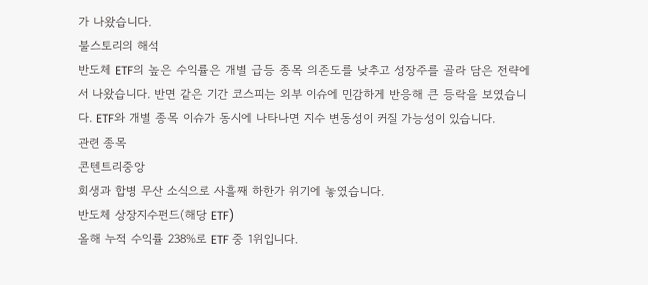가 나왔습니다.
불스토리의 해석
반도체 ETF의 높은 수익률은 개별 급등 종목 의존도를 낮추고 성장주를 골라 담은 전략에서 나왔습니다. 반면 같은 기간 코스피는 외부 이슈에 민감하게 반응해 큰 등락을 보였습니다. ETF와 개별 종목 이슈가 동시에 나타나면 지수 변동성이 커질 가능성이 있습니다.
관련 종목
콘텐트리중앙
회생과 합병 무산 소식으로 사흘째 하한가 위기에 놓였습니다.
반도체 상장지수펀드(해당 ETF)
올해 누적 수익률 238%로 ETF 중 1위입니다.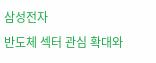삼성전자
반도체 섹터 관심 확대와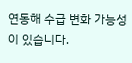연동해 수급 변화 가능성이 있습니다.